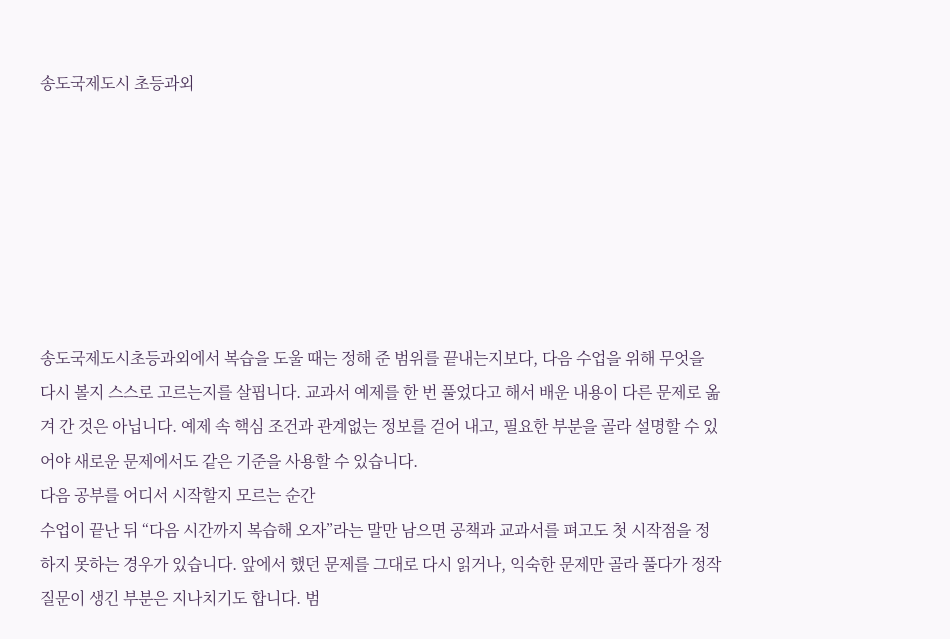송도국제도시 초등과외







송도국제도시초등과외에서 복습을 도울 때는 정해 준 범위를 끝내는지보다, 다음 수업을 위해 무엇을 다시 볼지 스스로 고르는지를 살핍니다. 교과서 예제를 한 번 풀었다고 해서 배운 내용이 다른 문제로 옮겨 간 것은 아닙니다. 예제 속 핵심 조건과 관계없는 정보를 걷어 내고, 필요한 부분을 골라 설명할 수 있어야 새로운 문제에서도 같은 기준을 사용할 수 있습니다.
다음 공부를 어디서 시작할지 모르는 순간
수업이 끝난 뒤 “다음 시간까지 복습해 오자”라는 말만 남으면 공책과 교과서를 펴고도 첫 시작점을 정하지 못하는 경우가 있습니다. 앞에서 했던 문제를 그대로 다시 읽거나, 익숙한 문제만 골라 풀다가 정작 질문이 생긴 부분은 지나치기도 합니다. 범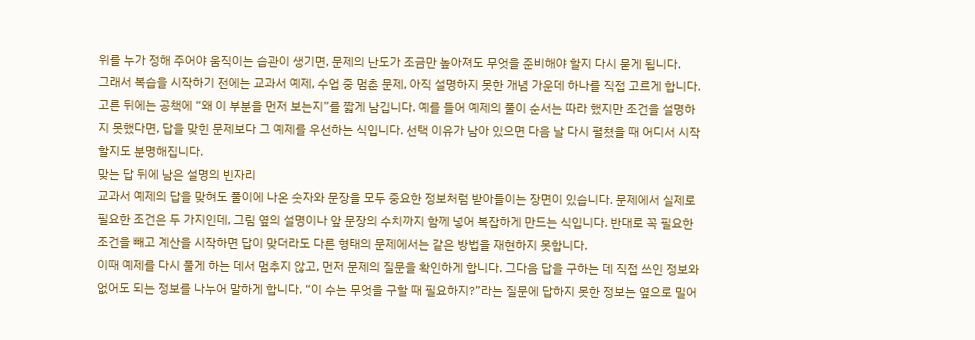위를 누가 정해 주어야 움직이는 습관이 생기면, 문제의 난도가 조금만 높아져도 무엇을 준비해야 할지 다시 묻게 됩니다.
그래서 복습을 시작하기 전에는 교과서 예제, 수업 중 멈춘 문제, 아직 설명하지 못한 개념 가운데 하나를 직접 고르게 합니다. 고른 뒤에는 공책에 “왜 이 부분을 먼저 보는지”를 짧게 남깁니다. 예를 들어 예제의 풀이 순서는 따라 했지만 조건을 설명하지 못했다면, 답을 맞힌 문제보다 그 예제를 우선하는 식입니다. 선택 이유가 남아 있으면 다음 날 다시 펼쳤을 때 어디서 시작할지도 분명해집니다.
맞는 답 뒤에 남은 설명의 빈자리
교과서 예제의 답을 맞혀도 풀이에 나온 숫자와 문장을 모두 중요한 정보처럼 받아들이는 장면이 있습니다. 문제에서 실제로 필요한 조건은 두 가지인데, 그림 옆의 설명이나 앞 문장의 수치까지 함께 넣어 복잡하게 만드는 식입니다. 반대로 꼭 필요한 조건을 빼고 계산을 시작하면 답이 맞더라도 다른 형태의 문제에서는 같은 방법을 재현하지 못합니다.
이때 예제를 다시 풀게 하는 데서 멈추지 않고, 먼저 문제의 질문을 확인하게 합니다. 그다음 답을 구하는 데 직접 쓰인 정보와 없어도 되는 정보를 나누어 말하게 합니다. “이 수는 무엇을 구할 때 필요하지?”라는 질문에 답하지 못한 정보는 옆으로 밀어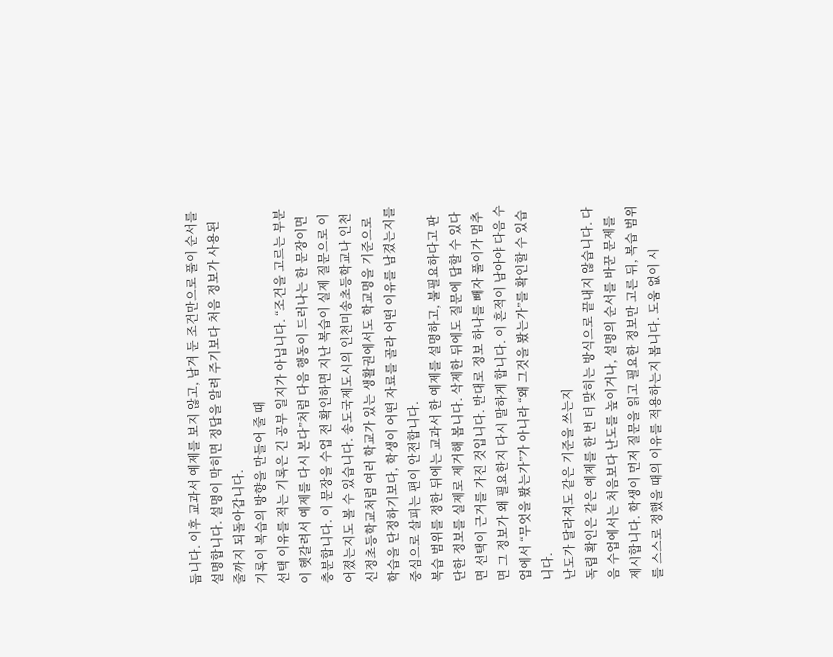둡니다. 이후 교과서 예제를 보지 않고, 남겨 둔 조건만으로 풀이 순서를 설명합니다. 설명이 막히면 정답을 알려 주기보다 처음 정보가 사용된 줄까지 되돌아갑니다.
기록이 복습의 방향을 만들어 줄 때
선택 이유를 적는 기록은 긴 공부 일지가 아닙니다. “조건을 고르는 부분이 헷갈려서 예제를 다시 본다”처럼 다음 행동이 드러나는 한 문장이면 충분합니다. 이 문장을 수업 전 확인하면 지난 복습이 실제 질문으로 이어졌는지도 볼 수 있습니다. 송도국제도시의 인천미송초등학교나 인천신정초등학교처럼 여러 학교가 있는 생활권에서도 학교명을 기준으로 학습을 단정하기보다, 학생이 어떤 자료를 골라 어떤 이유를 남겼는지를 중심으로 살피는 편이 안전합니다.
복습 범위를 정한 뒤에는 교과서 한 예제를 설명하고, 불필요하다고 판단한 정보를 실제로 제거해 봅니다. 삭제한 뒤에도 질문에 답할 수 있다면 선택이 근거를 가진 것입니다. 반대로 정보 하나를 빼자 풀이가 멈추면 그 정보가 왜 필요한지 다시 말하게 합니다. 이 흔적이 남아야 다음 수업에서 “무엇을 봤는가”가 아니라 “왜 그것을 봤는가”를 확인할 수 있습니다.
난도가 달라져도 같은 기준을 쓰는지
독립 확인은 같은 예제를 한 번 더 맞히는 방식으로 끝내지 않습니다. 다음 수업에서는 처음보다 난도를 높이거나, 설명의 순서를 바꾼 문제를 제시합니다. 학생이 먼저 질문을 읽고 필요한 정보만 고른 뒤, 복습 범위를 스스로 정했을 때의 이유를 적용하는지 봅니다. 도움 없이 시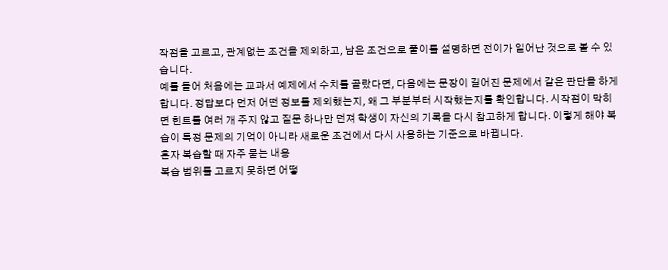작점을 고르고, 관계없는 조건을 제외하고, 남은 조건으로 풀이를 설명하면 전이가 일어난 것으로 볼 수 있습니다.
예를 들어 처음에는 교과서 예제에서 수치를 골랐다면, 다음에는 문장이 길어진 문제에서 같은 판단을 하게 합니다. 정답보다 먼저 어떤 정보를 제외했는지, 왜 그 부분부터 시작했는지를 확인합니다. 시작점이 막히면 힌트를 여러 개 주지 않고 질문 하나만 던져 학생이 자신의 기록을 다시 참고하게 합니다. 이렇게 해야 복습이 특정 문제의 기억이 아니라 새로운 조건에서 다시 사용하는 기준으로 바뀝니다.
혼자 복습할 때 자주 묻는 내용
복습 범위를 고르지 못하면 어떻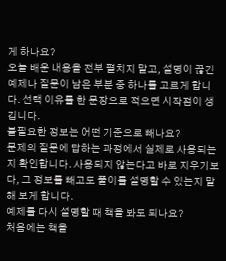게 하나요?
오늘 배운 내용을 전부 펼치지 말고, 설명이 끊긴 예제나 질문이 남은 부분 중 하나를 고르게 합니다. 선택 이유를 한 문장으로 적으면 시작점이 생깁니다.
불필요한 정보는 어떤 기준으로 빼나요?
문제의 질문에 답하는 과정에서 실제로 사용되는지 확인합니다. 사용되지 않는다고 바로 지우기보다, 그 정보를 빼고도 풀이를 설명할 수 있는지 말해 보게 합니다.
예제를 다시 설명할 때 책을 봐도 되나요?
처음에는 책을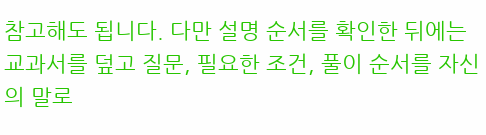참고해도 됩니다. 다만 설명 순서를 확인한 뒤에는 교과서를 덮고 질문, 필요한 조건, 풀이 순서를 자신의 말로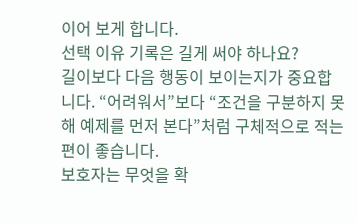이어 보게 합니다.
선택 이유 기록은 길게 써야 하나요?
길이보다 다음 행동이 보이는지가 중요합니다. “어려워서”보다 “조건을 구분하지 못해 예제를 먼저 본다”처럼 구체적으로 적는 편이 좋습니다.
보호자는 무엇을 확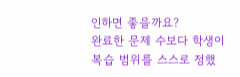인하면 좋을까요?
완료한 문제 수보다 학생이 복습 범위를 스스로 정했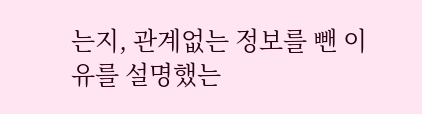는지, 관계없는 정보를 뺀 이유를 설명했는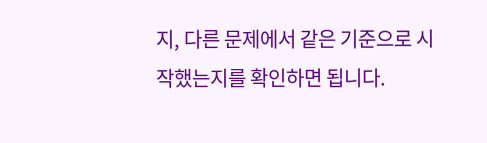지, 다른 문제에서 같은 기준으로 시작했는지를 확인하면 됩니다.